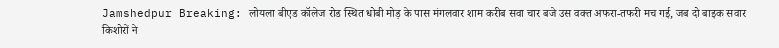Jamshedpur Breaking: लोयला बीएड कॉलेज रोड स्थित धोबी मोड़ के पास मंगलवार शाम करीब सवा चार बजे उस वक्त अफरा-तफरी मच गई, जब दो बाइक सवार किशोरों ने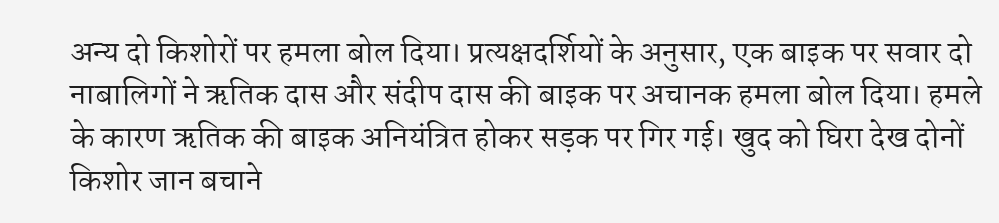अन्य दो किशोरों पर हमला बोल दिया। प्रत्यक्षदर्शियों के अनुसार, एक बाइक पर सवार दो नाबालिगों ने ऋतिक दास और संदीप दास की बाइक पर अचानक हमला बोल दिया। हमले के कारण ऋतिक की बाइक अनियंत्रित होकर सड़क पर गिर गई। खुद को घिरा देख दोनों किशोर जान बचाने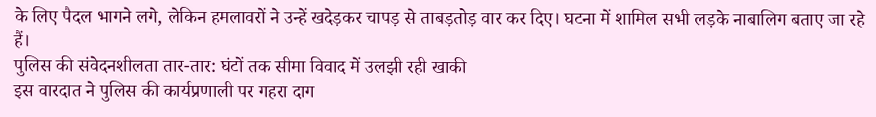के लिए पैदल भागने लगे, लेकिन हमलावरों ने उन्हें खदेड़कर चापड़ से ताबड़तोड़ वार कर दिए। घटना में शामिल सभी लड़के नाबालिग बताए जा रहे हैं।
पुलिस की संवेदनशीलता तार-तार: घंटों तक सीमा विवाद में उलझी रही खाकी
इस वारदात ने पुलिस की कार्यप्रणाली पर गहरा दाग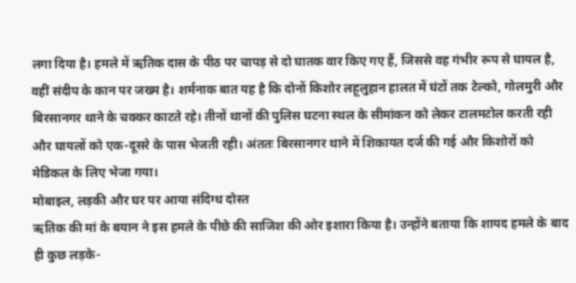लगा दिया है। हमले में ऋतिक दास के पीठ पर चापड़ से दो घातक वार किए गए हैं, जिससे वह गंभीर रूप से घायल है, वहीं संदीप के कान पर जख्म है। शर्मनाक बात यह है कि दोनों किशोर लहूलुहान हालत में घंटों तक टेल्को, गोलमुरी और बिरसानगर थाने के चक्कर काटते रहे। तीनों थानों की पुलिस घटना स्थल के सीमांकन को लेकर टालमटोल करती रही और घायलों को एक-दूसरे के पास भेजती रही। अंततः बिरसानगर थाने में शिकायत दर्ज की गई और किशोरों को मेडिकल के लिए भेजा गया।
मोबाइल, लड़की और घर पर आया संदिग्ध दोस्त
ऋतिक की मां के बयान ने इस हमले के पीछे की साजिश की ओर इशारा किया है। उन्होंने बताया कि शायद हमले के बाद ही कुछ लड़के-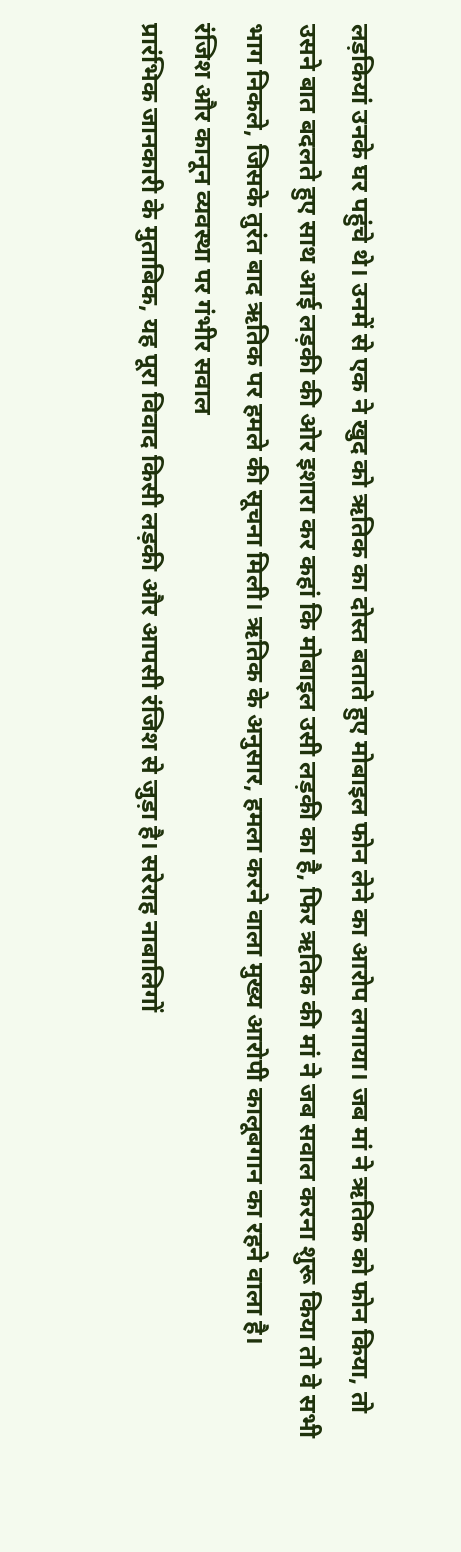लड़कियां उनके घर पहुंचे थे। उनमें से एक ने खुद को ऋतिक का दोस्त बताते हुए मोबाइल फोन लेने का आरोप लगाया। जब मां ने ऋतिक को फोन किया, तो उसने बात बदलते हुए साथ आई लड़की की ओर इशारा कर कहां कि मोबाइल उसी लड़की का है, फिर ऋतिक की मां ने जब सवाल करना शुरू किया तो वे सभी भाग निकले, जिसके तुरंत बाद ऋतिक पर हमले की सूचना मिली। ऋतिक के अनुसार, हमला करने वाला मुख्य आरोपी कालूबगान का रहने वाला है।
रंजिश और कानून व्यवस्था पर गंभीर सवाल
प्रारंभिक जानकारी के मुताबिक, यह पूरा विवाद किसी लड़की और आपसी रंजिश से जुड़ा है। सरेराह नाबालिगों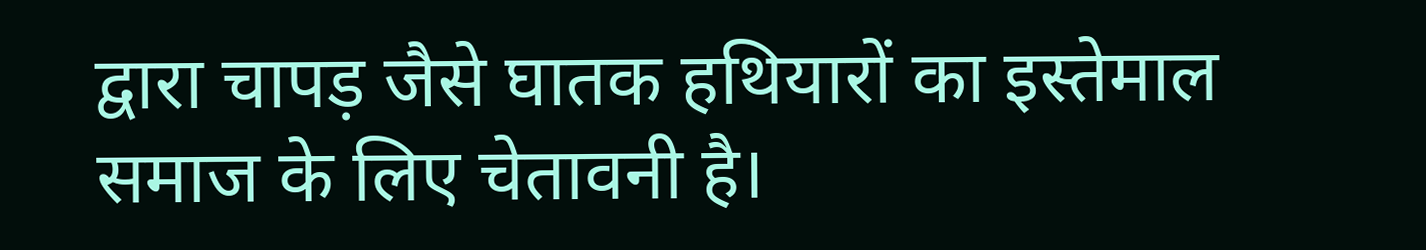द्वारा चापड़ जैसे घातक हथियारों का इस्तेमाल समाज के लिए चेतावनी है।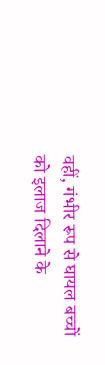वहीं, गंभीर रूप से घायल बच्चों को इलाज दिलाने के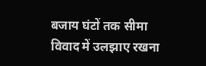बजाय घंटों तक सीमा विवाद में उलझाए रखना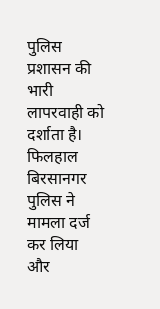पुलिस प्रशासन की भारी लापरवाही को दर्शाता है। फिलहाल बिरसानगर पुलिस ने मामला दर्ज कर लिया और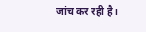जांच कर रही है।